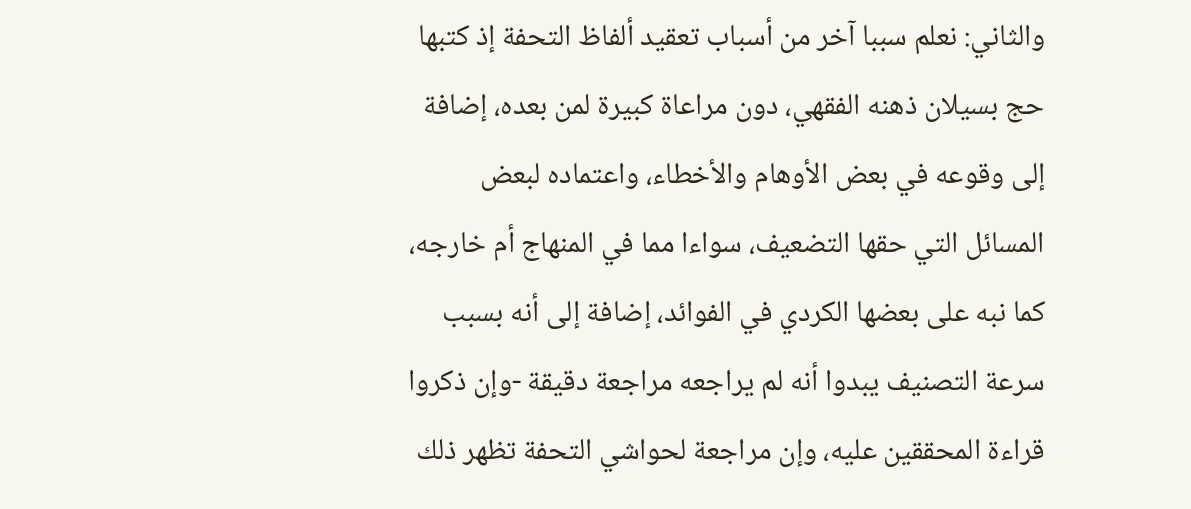والثاني: نعلم سببا آخر من أسباب تعقيد ألفاظ التحفة إذ كتبها حج بسيلان ذهنه الفقهي، دون مراعاة كبيرة لمن بعده، إضافة إلى وقوعه في بعض الأوهام والأخطاء، واعتماده لبعض المسائل التي حقها التضعيف، سواءا مما في المنهاج أم خارجه، كما نبه على بعضها الكردي في الفوائد، إضافة إلى أنه بسبب سرعة التصنيف يبدوا أنه لم يراجعه مراجعة دقيقة -وإن ذكروا قراءة المحققين عليه، وإن مراجعة لحواشي التحفة تظهر ذلك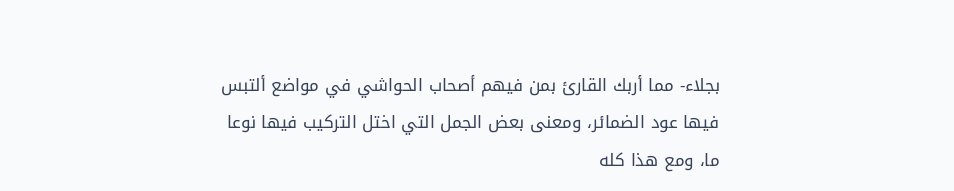بجلاء- مما أربك القارئ بمن فيهم أصحاب الحواشي في مواضع ألتبس فيها عود الضمائر، ومعنى بعض الجمل التي اختل التركيب فيها نوعا ما، ومع هذا كله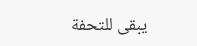يبقى للتحفة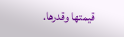قيمتها وقدرها.